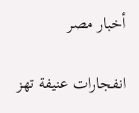أخبار مصر

انفجارات عنيفة تهز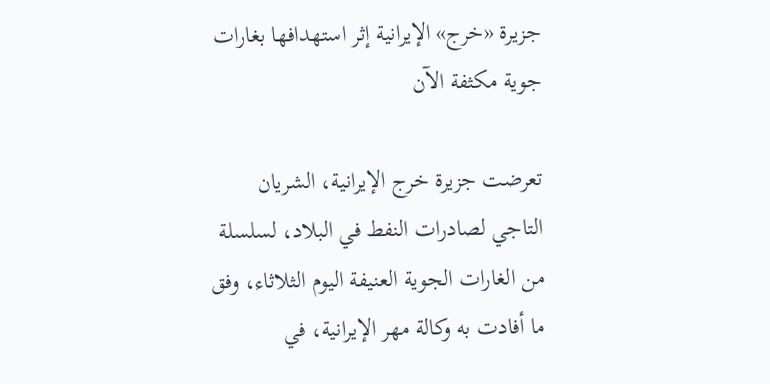جزيرة «خرج» الإيرانية إثر استهدافها بغارات جوية مكثفة الآن

تعرضت جزيرة خرج الإيرانية، الشريان التاجي لصادرات النفط في البلاد، لسلسلة من الغارات الجوية العنيفة اليوم الثلاثاء، وفق ما أفادت به وكالة مهر الإيرانية، في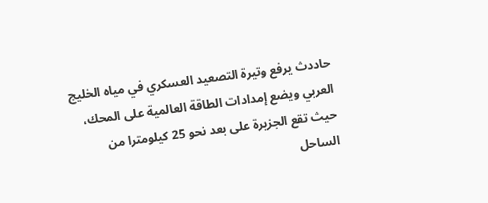حاددث يرفع وتيرة التصعيد العسكري في مياه الخليج العربي ويضع إمدادات الطاقة العالمية على المحك، حيث تقع الجزيرة على بعد نحو 25 كيلومترا من الساحل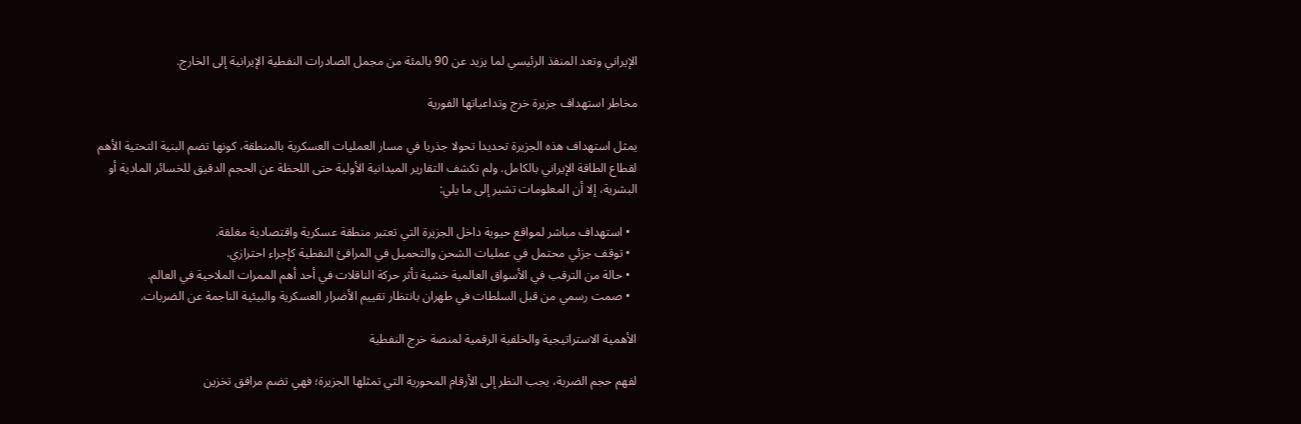الإيراني وتعد المنفذ الرئيسي لما يزيد عن 90 بالمئة من مجمل الصادرات النفطية الإيرانية إلى الخارج.

مخاطر استهداف جزيرة خرج وتداعياتها الفورية

يمثل استهداف هذه الجزيرة تحديدا تحولا جذريا في مسار العمليات العسكرية بالمنطقة، كونها تضم البنية التحتية الأهم لقطاع الطاقة الإيراني بالكامل. ولم تكشف التقارير الميدانية الأولية حتى اللحظة عن الحجم الدقيق للخسائر المادية أو البشرية، إلا أن المعلومات تشير إلى ما يلي:

  • استهداف مباشر لمواقع حيوية داخل الجزيرة التي تعتبر منطقة عسكرية واقتصادية مغلقة.
  • توقف جزئي محتمل في عمليات الشحن والتحميل في المرافئ النفطية كإجراء احترازي.
  • حالة من الترقب في الأسواق العالمية خشية تأثر حركة الناقلات في أحد أهم الممرات الملاحية في العالم.
  • صمت رسمي من قبل السلطات في طهران بانتظار تقييم الأضرار العسكرية والبيئية الناجمة عن الضربات.

الأهمية الاستراتيجية والخلفية الرقمية لمنصة خرج النفطية

لفهم حجم الضربة، يجب النظر إلى الأرقام المحورية التي تمثلها الجزيرة؛ فهي تضم مرافق تخزين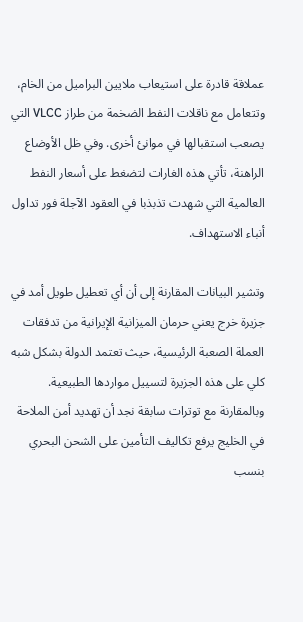عملاقة قادرة على استيعاب ملايين البراميل من الخام، وتتعامل مع ناقلات النفط الضخمة من طراز VLCC التي يصعب استقبالها في موانئ أخرى. وفي ظل الأوضاع الراهنة، تأتي هذه الغارات لتضغط على أسعار النفط العالمية التي شهدت تذبذبا في العقود الآجلة فور تداول أنباء الاستهداف.

وتشير البيانات المقارنة إلى أن أي تعطيل طويل أمد في جزيرة خرج يعني حرمان الميزانية الإيرانية من تدفقات العملة الصعبة الرئيسية، حيث تعتمد الدولة بشكل شبه كلي على هذه الجزيرة لتسييل مواردها الطبيعية. وبالمقارنة مع توترات سابقة نجد أن تهديد أمن الملاحة في الخليج يرفع تكاليف التأمين على الشحن البحري بنسب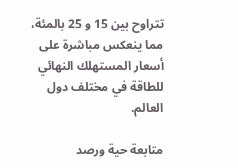تتراوح بين 15 و 25 بالمئة، مما ينعكس مباشرة على أسعار المستهلك النهائي للطاقة في مختلف دول العالم.

متابعة حية ورصد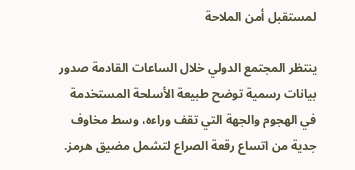لمستقبل أمن الملاحة

ينتظر المجتمع الدولي خلال الساعات القادمة صدور بيانات رسمية توضح طبيعة الأسلحة المستخدمة في الهجوم والجهة التي تقف وراءه، وسط مخاوف جدية من اتساع رقعة الصراع لتشمل مضيق هرمز.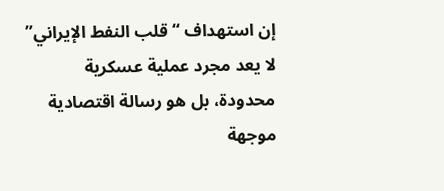إن استهداف “قلب النفط الإيراني” لا يعد مجرد عملية عسكرية محدودة، بل هو رسالة اقتصادية موجهة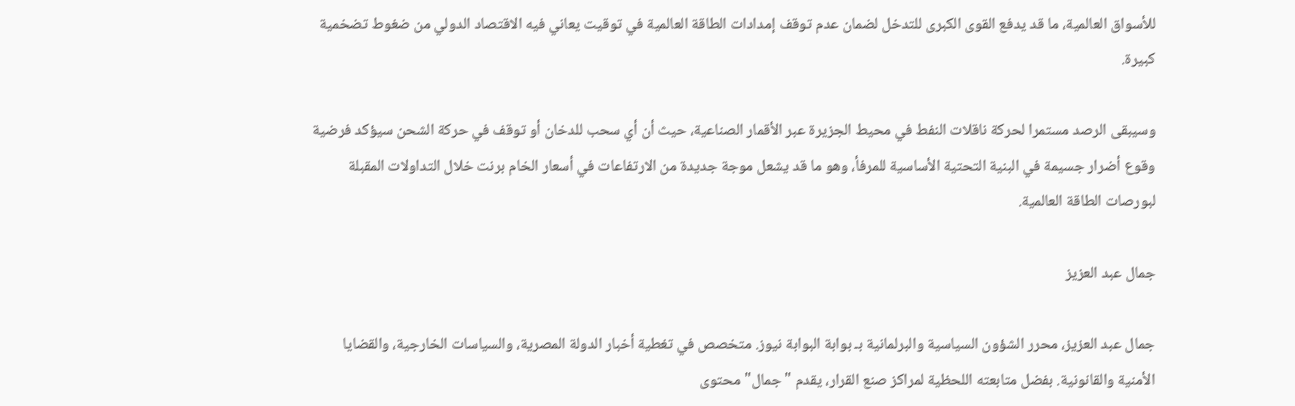للأسواق العالمية، ما قد يدفع القوى الكبرى للتدخل لضمان عدم توقف إمدادات الطاقة العالمية في توقيت يعاني فيه الاقتصاد الدولي من ضغوط تضخمية كبيرة.

وسيبقى الرصد مستمرا لحركة ناقلات النفط في محيط الجزيرة عبر الأقمار الصناعية، حيث أن أي سحب للدخان أو توقف في حركة الشحن سيؤكد فرضية وقوع أضرار جسيمة في البنية التحتية الأساسية للمرفأ، وهو ما قد يشعل موجة جديدة من الارتفاعات في أسعار الخام برنت خلال التداولات المقبلة لبورصات الطاقة العالمية.

جمال عبد العزيز

جمال عبد العزيز، محرر الشؤون السياسية والبرلمانية بـ بوابة البوابة نيوز. متخصص في تغطية أخبار الدولة المصرية، والسياسات الخارجية، والقضايا الأمنية والقانونية. بفضل متابعته اللحظية لمراكز صنع القرار، يقدم "جمال" محتوى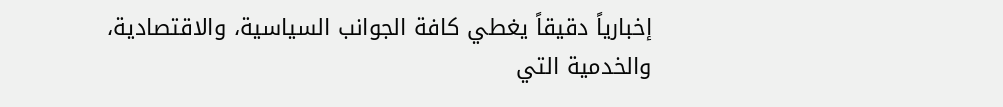إخبارياً دقيقاً يغطي كافة الجوانب السياسية، والاقتصادية، والخدمية التي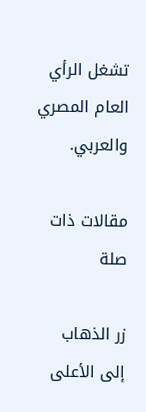تشغل الرأي العام المصري والعربي.

مقالات ذات صلة

زر الذهاب إلى الأعلى